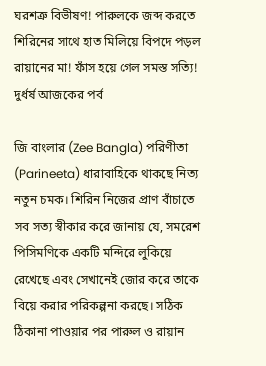ঘরশত্রু বিভীষণ! পারুলকে জব্দ করতে শিরিনের সাথে হাত মিলিয়ে বিপদে পড়ল রায়ানের মা! ফাঁস হয়ে গেল সমস্ত সত্যি! দুর্ধর্ষ আজকের পর্ব

জি বাংলার (Zee Bangla) পরিণীতা (Parineeta) ধারাবাহিকে থাকছে নিত্য নতুন চমক। শিরিন নিজের প্রাণ বাঁচাতে সব সত্য স্বীকার করে জানায় যে, সমরেশ পিসিমণিকে একটি মন্দিরে লুকিয়ে রেখেছে এবং সেখানেই জোর করে তাকে বিয়ে করার পরিকল্পনা করছে। সঠিক ঠিকানা পাওয়ার পর পারুল ও রায়ান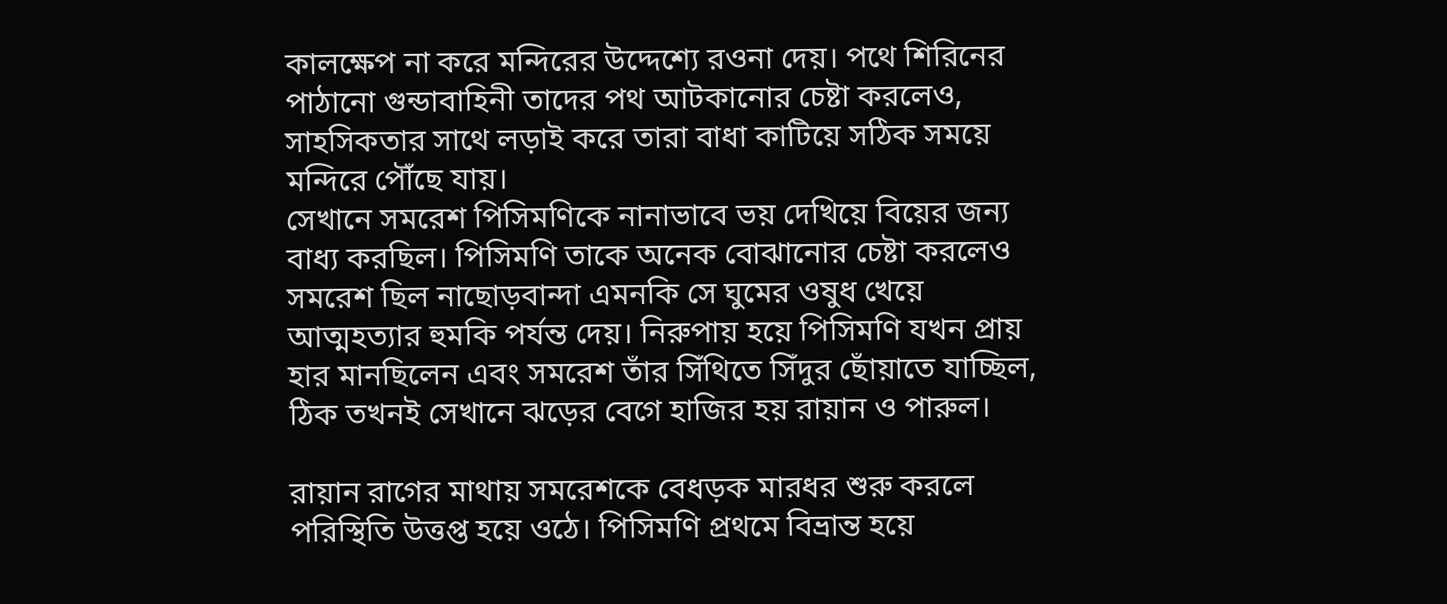কালক্ষেপ না করে মন্দিরের উদ্দেশ্যে রওনা দেয়। পথে শিরিনের পাঠানো গুন্ডাবাহিনী তাদের পথ আটকানোর চেষ্টা করলেও, সাহসিকতার সাথে লড়াই করে তারা বাধা কাটিয়ে সঠিক সময়ে মন্দিরে পৌঁছে যায়।
সেখানে সমরেশ পিসিমণিকে নানাভাবে ভয় দেখিয়ে বিয়ের জন্য বাধ্য করছিল। পিসিমণি তাকে অনেক বোঝানোর চেষ্টা করলেও সমরেশ ছিল নাছোড়বান্দা এমনকি সে ঘুমের ওষুধ খেয়ে আত্মহত্যার হুমকি পর্যন্ত দেয়। নিরুপায় হয়ে পিসিমণি যখন প্রায় হার মানছিলেন এবং সমরেশ তাঁর সিঁথিতে সিঁদুর ছোঁয়াতে যাচ্ছিল, ঠিক তখনই সেখানে ঝড়ের বেগে হাজির হয় রায়ান ও পারুল।

রায়ান রাগের মাথায় সমরেশকে বেধড়ক মারধর শুরু করলে পরিস্থিতি উত্তপ্ত হয়ে ওঠে। পিসিমণি প্রথমে বিভ্রান্ত হয়ে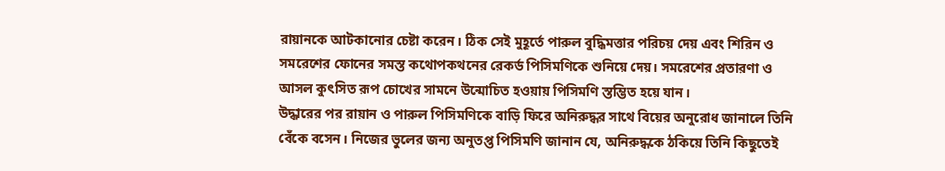রায়ানকে আটকানোর চেষ্টা করেন। ঠিক সেই মুহূর্তে পারুল বুদ্ধিমত্তার পরিচয় দেয় এবং শিরিন ও সমরেশের ফোনের সমস্ত কথোপকথনের রেকর্ড পিসিমণিকে শুনিয়ে দেয়। সমরেশের প্রতারণা ও আসল কুৎসিত রূপ চোখের সামনে উন্মোচিত হওয়ায় পিসিমণি স্তম্ভিত হয়ে যান।
উদ্ধারের পর রায়ান ও পারুল পিসিমণিকে বাড়ি ফিরে অনিরুদ্ধর সাথে বিয়ের অনুরোধ জানালে তিনি বেঁকে বসেন। নিজের ভুলের জন্য অনুতপ্ত পিসিমণি জানান যে, অনিরুদ্ধকে ঠকিয়ে তিনি কিছুতেই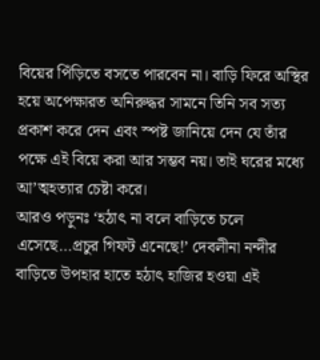বিয়ের পিঁড়িতে বসতে পারবেন না। বাড়ি ফিরে অস্থির হয়ে অপেক্ষারত অনিরুদ্ধর সামনে তিনি সব সত্য প্রকাশ করে দেন এবং স্পষ্ট জানিয়ে দেন যে তাঁর পক্ষে এই বিয়ে করা আর সম্ভব নয়। তাই ঘরের মধ্যে আ’ত্মহত্যার চেষ্টা করে।
আরও পড়ুনঃ ‘হঠাৎ না বলে বাড়িতে চলে এসেছে…প্রচুর গিফট এনেছে!’ দেবলীনা নন্দীর বাড়িতে উপহার হাতে হঠাৎ হাজির হওয়া এই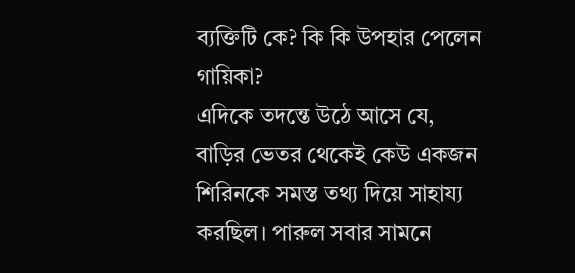ব্যক্তিটি কে? কি কি উপহার পেলেন গায়িকা?
এদিকে তদন্তে উঠে আসে যে, বাড়ির ভেতর থেকেই কেউ একজন শিরিনকে সমস্ত তথ্য দিয়ে সাহায্য করছিল। পারুল সবার সামনে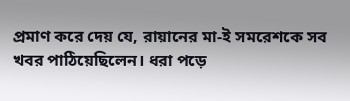প্রমাণ করে দেয় যে, রায়ানের মা-ই সমরেশকে সব খবর পাঠিয়েছিলেন। ধরা পড়ে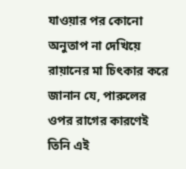যাওয়ার পর কোনো অনুতাপ না দেখিয়ে রায়ানের মা চিৎকার করে জানান যে, পারুলের ওপর রাগের কারণেই তিনি এই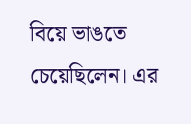বিয়ে ভাঙতে চেয়েছিলেন। এর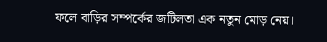ফলে বাড়ির সম্পর্কের জটিলতা এক নতুন মোড় নেয়।